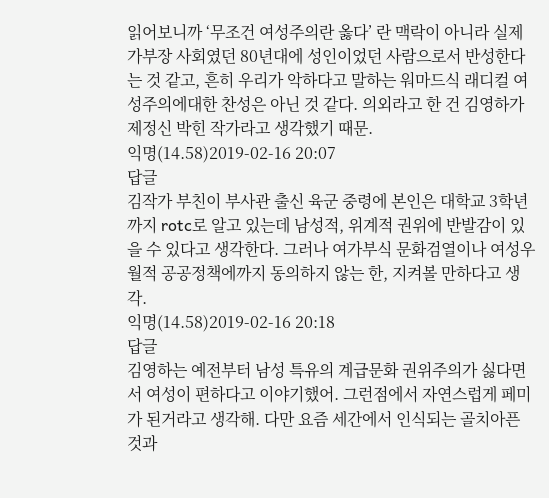읽어보니까 ‘무조건 여성주의란 옳다’ 란 맥락이 아니라 실제 가부장 사회였던 80년대에 성인이었던 사람으로서 반성한다는 것 같고, 흔히 우리가 악하다고 말하는 워마드식 래디컬 여성주의에대한 찬성은 아닌 것 같다. 의외라고 한 건 김영하가 제정신 박힌 작가라고 생각했기 때문.
익명(14.58)2019-02-16 20:07
답글
김작가 부친이 부사관 출신 육군 중령에 본인은 대학교 3학년까지 rotc로 알고 있는데 남성적, 위계적 권위에 반발감이 있을 수 있다고 생각한다. 그러나 여가부식 문화검열이나 여성우월적 공공정책에까지 동의하지 않는 한, 지켜볼 만하다고 생각.
익명(14.58)2019-02-16 20:18
답글
김영하는 예전부터 남성 특유의 계급문화 권위주의가 싫다면서 여성이 편하다고 이야기했어. 그런점에서 자연스럽게 페미가 된거라고 생각해. 다만 요즘 세간에서 인식되는 골치아픈 것과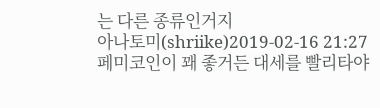는 다른 종류인거지
아나토미(shriike)2019-02-16 21:27
페미코인이 꽤 좋거든 대세를 빨리타야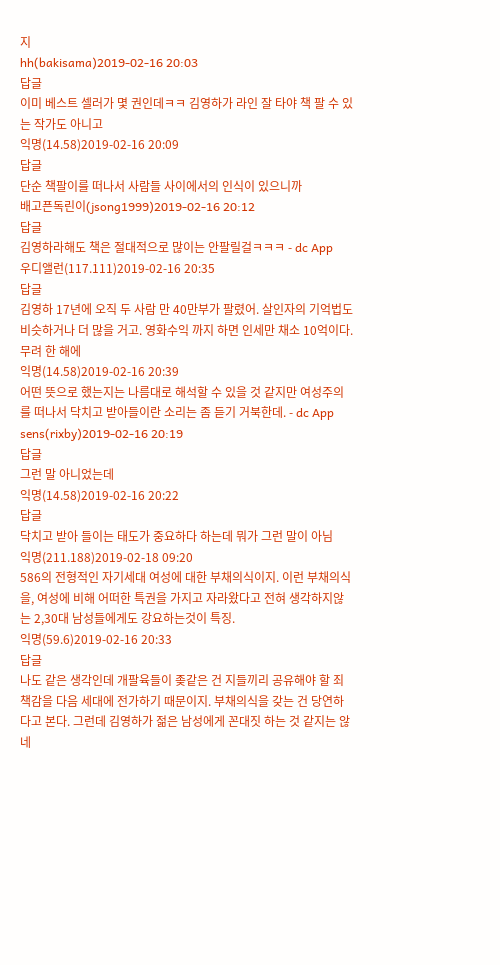지
hh(bakisama)2019-02-16 20:03
답글
이미 베스트 셀러가 몇 권인데ㅋㅋ 김영하가 라인 잘 타야 책 팔 수 있는 작가도 아니고
익명(14.58)2019-02-16 20:09
답글
단순 책팔이를 떠나서 사람들 사이에서의 인식이 있으니까
배고픈독린이(jsong1999)2019-02-16 20:12
답글
김영하라해도 책은 절대적으로 많이는 안팔릴걸ㅋㅋㅋ - dc App
우디앨런(117.111)2019-02-16 20:35
답글
김영하 17년에 오직 두 사람 만 40만부가 팔렸어. 살인자의 기억법도 비슷하거나 더 많을 거고. 영화수익 까지 하면 인세만 채소 10억이다. 무려 한 해에
익명(14.58)2019-02-16 20:39
어떤 뜻으로 했는지는 나름대로 해석할 수 있을 것 같지만 여성주의를 떠나서 닥치고 받아들이란 소리는 좀 듣기 거북한데. - dc App
sens(rixby)2019-02-16 20:19
답글
그런 말 아니었는데
익명(14.58)2019-02-16 20:22
답글
닥치고 받아 들이는 태도가 중요하다 하는데 뭐가 그런 말이 아님
익명(211.188)2019-02-18 09:20
586의 전형적인 자기세대 여성에 대한 부채의식이지. 이런 부채의식을, 여성에 비해 어떠한 특권을 가지고 자라왔다고 전혀 생각하지않는 2,30대 남성들에게도 강요하는것이 특징.
익명(59.6)2019-02-16 20:33
답글
나도 같은 생각인데 개팔육들이 좆같은 건 지들끼리 공유해야 할 죄책감을 다음 세대에 전가하기 때문이지. 부채의식을 갖는 건 당연하다고 본다. 그런데 김영하가 젊은 남성에게 꼰대짓 하는 것 같지는 않네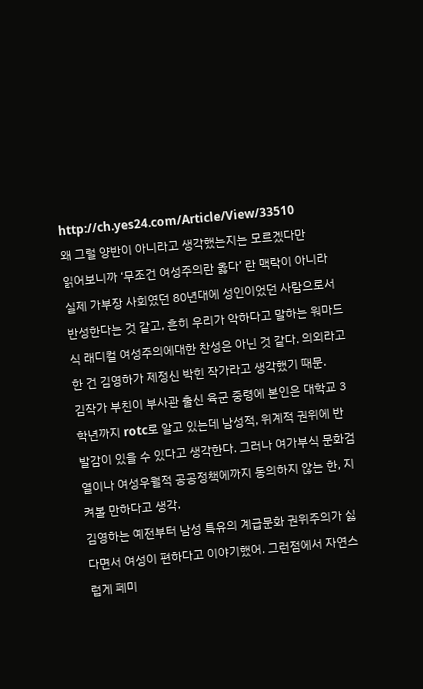http://ch.yes24.com/Article/View/33510
왜 그럴 양반이 아니라고 생각했는지는 모르겠다만
읽어보니까 ‘무조건 여성주의란 옳다’ 란 맥락이 아니라 실제 가부장 사회였던 80년대에 성인이었던 사람으로서 반성한다는 것 같고, 흔히 우리가 악하다고 말하는 워마드식 래디컬 여성주의에대한 찬성은 아닌 것 같다. 의외라고 한 건 김영하가 제정신 박힌 작가라고 생각했기 때문.
김작가 부친이 부사관 출신 육군 중령에 본인은 대학교 3학년까지 rotc로 알고 있는데 남성적, 위계적 권위에 반발감이 있을 수 있다고 생각한다. 그러나 여가부식 문화검열이나 여성우월적 공공정책에까지 동의하지 않는 한, 지켜볼 만하다고 생각.
김영하는 예전부터 남성 특유의 계급문화 권위주의가 싫다면서 여성이 편하다고 이야기했어. 그런점에서 자연스럽게 페미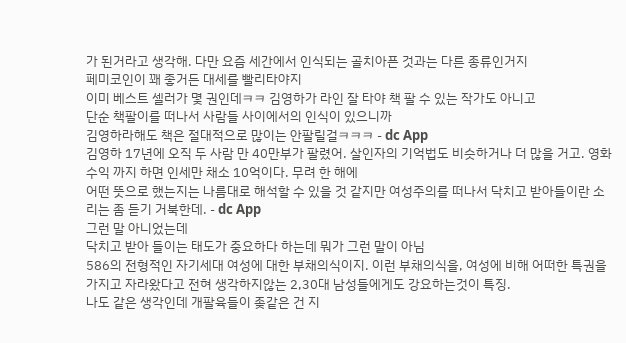가 된거라고 생각해. 다만 요즘 세간에서 인식되는 골치아픈 것과는 다른 종류인거지
페미코인이 꽤 좋거든 대세를 빨리타야지
이미 베스트 셀러가 몇 권인데ㅋㅋ 김영하가 라인 잘 타야 책 팔 수 있는 작가도 아니고
단순 책팔이를 떠나서 사람들 사이에서의 인식이 있으니까
김영하라해도 책은 절대적으로 많이는 안팔릴걸ㅋㅋㅋ - dc App
김영하 17년에 오직 두 사람 만 40만부가 팔렸어. 살인자의 기억법도 비슷하거나 더 많을 거고. 영화수익 까지 하면 인세만 채소 10억이다. 무려 한 해에
어떤 뜻으로 했는지는 나름대로 해석할 수 있을 것 같지만 여성주의를 떠나서 닥치고 받아들이란 소리는 좀 듣기 거북한데. - dc App
그런 말 아니었는데
닥치고 받아 들이는 태도가 중요하다 하는데 뭐가 그런 말이 아님
586의 전형적인 자기세대 여성에 대한 부채의식이지. 이런 부채의식을, 여성에 비해 어떠한 특권을 가지고 자라왔다고 전혀 생각하지않는 2,30대 남성들에게도 강요하는것이 특징.
나도 같은 생각인데 개팔육들이 좆같은 건 지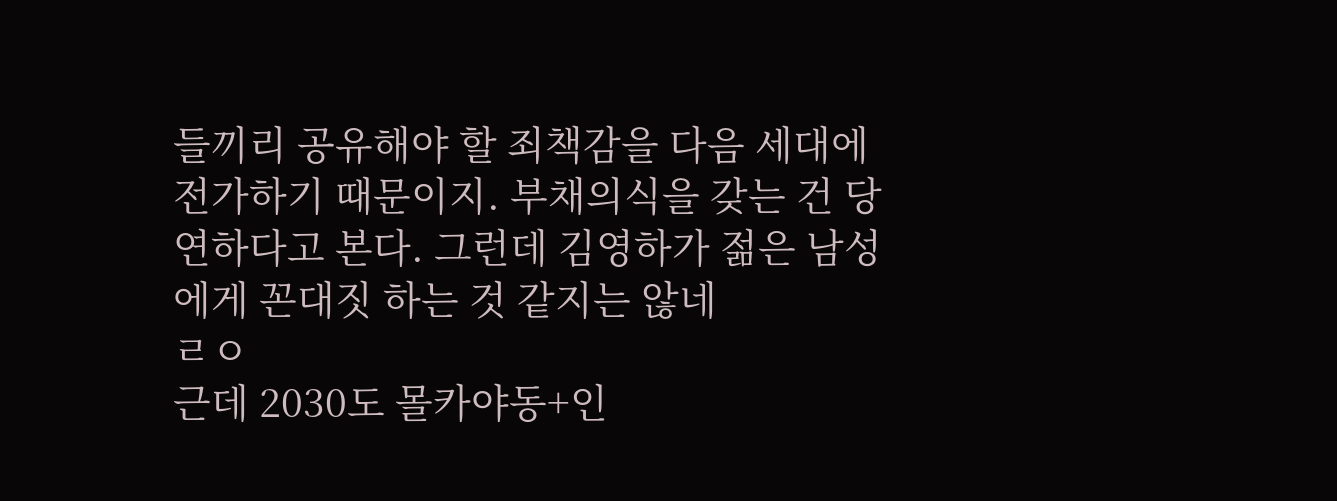들끼리 공유해야 할 죄책감을 다음 세대에 전가하기 때문이지. 부채의식을 갖는 건 당연하다고 본다. 그런데 김영하가 젊은 남성에게 꼰대짓 하는 것 같지는 않네
ㄹㅇ
근데 2030도 몰카야동+인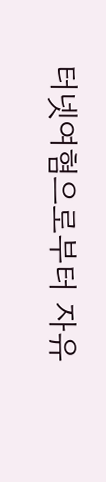터넷여혐으로부터 자유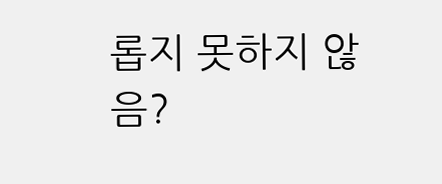롭지 못하지 않음?